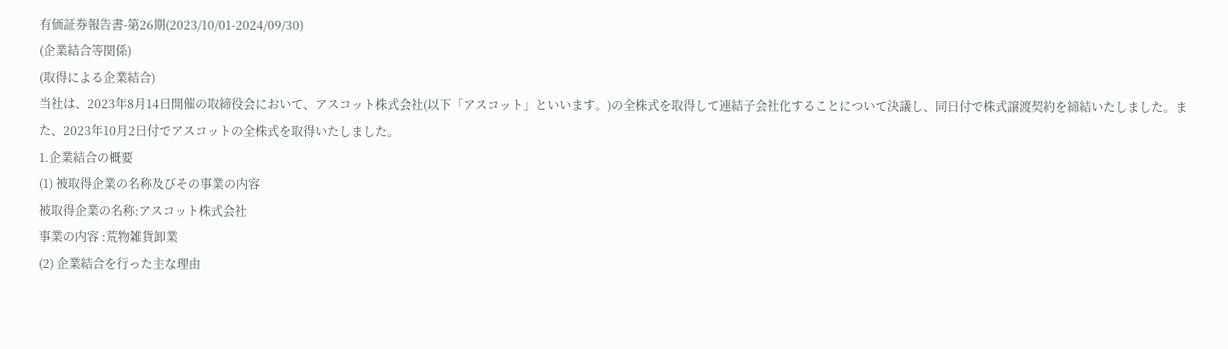有価証券報告書-第26期(2023/10/01-2024/09/30)
(企業結合等関係)
(取得による企業結合)
当社は、2023年8月14日開催の取締役会において、アスコット株式会社(以下「アスコット」といいます。)の全株式を取得して連結子会社化することについて決議し、同日付で株式譲渡契約を締結いたしました。また、2023年10月2日付でアスコットの全株式を取得いたしました。
1.企業結合の概要
(1) 被取得企業の名称及びその事業の内容
被取得企業の名称:アスコット株式会社
事業の内容 :荒物雑貨卸業
(2) 企業結合を行った主な理由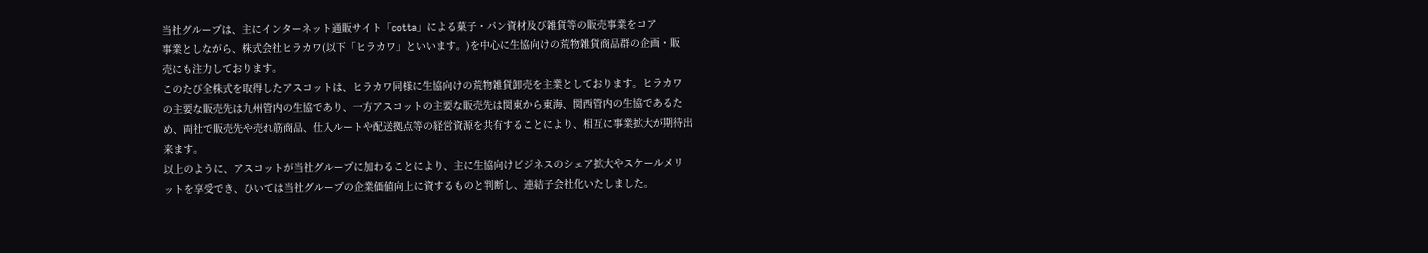当社グループは、主にインターネット通販サイト「cotta」による菓子・パン資材及び雑貨等の販売事業をコア
事業としながら、株式会社ヒラカワ(以下「ヒラカワ」といいます。)を中心に生協向けの荒物雑貨商品群の企画・販
売にも注力しております。
このたび全株式を取得したアスコットは、ヒラカワ同様に生協向けの荒物雑貨卸売を主業としております。ヒラカワ
の主要な販売先は九州管内の生協であり、一方アスコットの主要な販売先は関東から東海、関西管内の生協であるた
め、両社で販売先や売れ筋商品、仕入ルートや配送拠点等の経営資源を共有することにより、相互に事業拡大が期待出
来ます。
以上のように、アスコットが当社グループに加わることにより、主に生協向けビジネスのシェア拡大やスケールメリ
ットを享受でき、ひいては当社グループの企業価値向上に資するものと判断し、連結子会社化いたしました。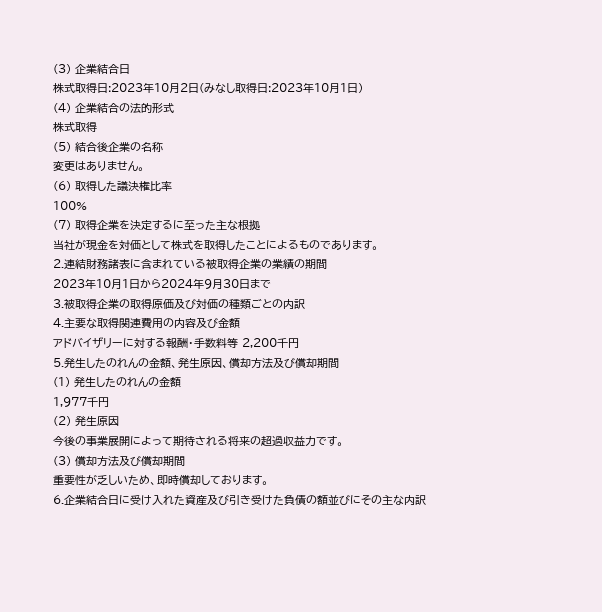(3) 企業結合日
株式取得日:2023年10月2日(みなし取得日:2023年10月1日)
(4) 企業結合の法的形式
株式取得
(5) 結合後企業の名称
変更はありません。
(6) 取得した議決権比率
100%
(7) 取得企業を決定するに至った主な根拠
当社が現金を対価として株式を取得したことによるものであります。
2.連結財務諸表に含まれている被取得企業の業績の期間
2023年10月1日から2024年9月30日まで
3.被取得企業の取得原価及び対価の種類ごとの内訳
4.主要な取得関連費用の内容及び金額
アドバイザリーに対する報酬・手数料等 2,200千円
5.発生したのれんの金額、発生原因、償却方法及び償却期間
(1) 発生したのれんの金額
1,977千円
(2) 発生原因
今後の事業展開によって期待される将来の超過収益力です。
(3) 償却方法及び償却期間
重要性が乏しいため、即時償却しております。
6.企業結合日に受け入れた資産及び引き受けた負債の額並びにその主な内訳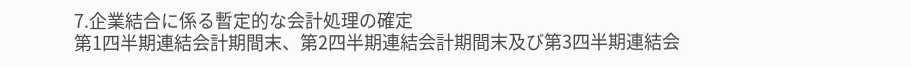7.企業結合に係る暫定的な会計処理の確定
第1四半期連結会計期間末、第2四半期連結会計期間末及び第3四半期連結会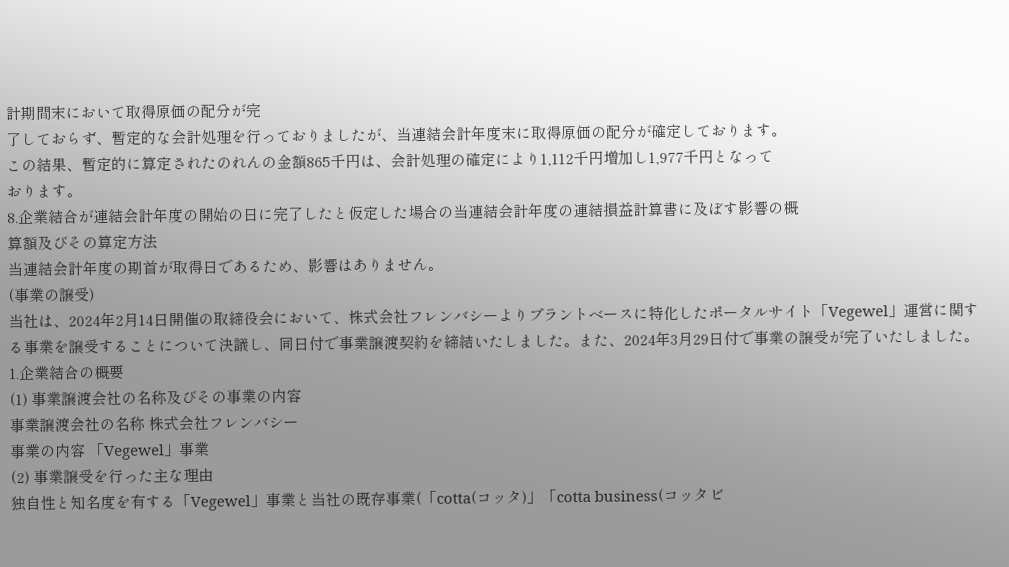計期間末において取得原価の配分が完
了しておらず、暫定的な会計処理を行っておりましたが、当連結会計年度末に取得原価の配分が確定しております。
この結果、暫定的に算定されたのれんの金額865千円は、会計処理の確定により1,112千円増加し1,977千円となって
おります。
8.企業結合が連結会計年度の開始の日に完了したと仮定した場合の当連結会計年度の連結損益計算書に及ぼす影響の概
算額及びその算定方法
当連結会計年度の期首が取得日であるため、影響はありません。
(事業の譲受)
当社は、2024年2月14日開催の取締役会において、株式会社フレンバシーよりプラントベースに特化したポータルサイト「Vegewel」運営に関する事業を譲受することについて決議し、同日付で事業譲渡契約を締結いたしました。また、2024年3月29日付で事業の譲受が完了いたしました。
1.企業結合の概要
(1) 事業譲渡会社の名称及びその事業の内容
事業譲渡会社の名称 株式会社フレンバシー
事業の内容 「Vegewel」事業
(2) 事業譲受を行った主な理由
独自性と知名度を有する「Vegewel」事業と当社の既存事業(「cotta(コッタ)」「cotta business(コッタビ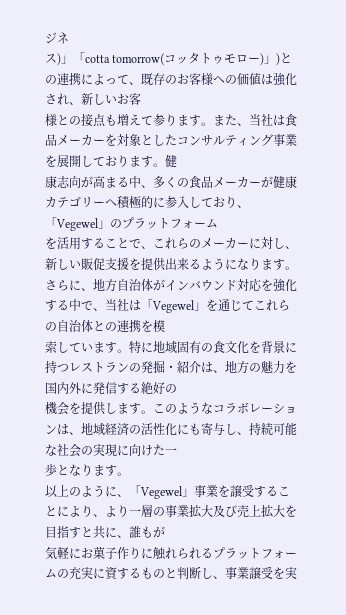ジネ
ス)」「cotta tomorrow(コッタトゥモロー)」)との連携によって、既存のお客様への価値は強化され、新しいお客
様との接点も増えて参ります。また、当社は食品メーカーを対象としたコンサルティング事業を展開しております。健
康志向が高まる中、多くの食品メーカーが健康カテゴリーへ積極的に参入しており、「Vegewel」のプラットフォーム
を活用することで、これらのメーカーに対し、新しい販促支援を提供出来るようになります。
さらに、地方自治体がインバウンド対応を強化する中で、当社は「Vegewel」を通じてこれらの自治体との連携を模
索しています。特に地域固有の食文化を背景に持つレストランの発掘・紹介は、地方の魅力を国内外に発信する絶好の
機会を提供します。このようなコラボレーションは、地域経済の活性化にも寄与し、持続可能な社会の実現に向けた一
歩となります。
以上のように、「Vegewel」事業を譲受することにより、より一層の事業拡大及び売上拡大を目指すと共に、誰もが
気軽にお菓子作りに触れられるプラットフォームの充実に資するものと判断し、事業譲受を実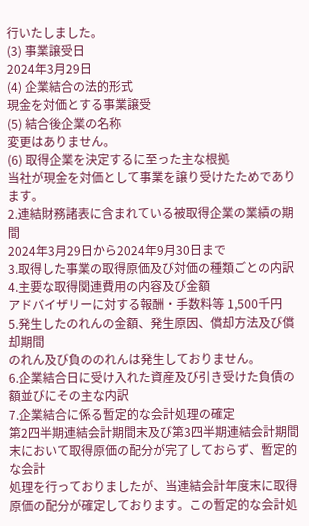行いたしました。
(3) 事業譲受日
2024年3月29日
(4) 企業結合の法的形式
現金を対価とする事業譲受
(5) 結合後企業の名称
変更はありません。
(6) 取得企業を決定するに至った主な根拠
当社が現金を対価として事業を譲り受けたためであります。
2.連結財務諸表に含まれている被取得企業の業績の期間
2024年3月29日から2024年9月30日まで
3.取得した事業の取得原価及び対価の種類ごとの内訳
4.主要な取得関連費用の内容及び金額
アドバイザリーに対する報酬・手数料等 1,500千円
5.発生したのれんの金額、発生原因、償却方法及び償却期間
のれん及び負ののれんは発生しておりません。
6.企業結合日に受け入れた資産及び引き受けた負債の額並びにその主な内訳
7.企業結合に係る暫定的な会計処理の確定
第2四半期連結会計期間末及び第3四半期連結会計期間末において取得原価の配分が完了しておらず、暫定的な会計
処理を行っておりましたが、当連結会計年度末に取得原価の配分が確定しております。この暫定的な会計処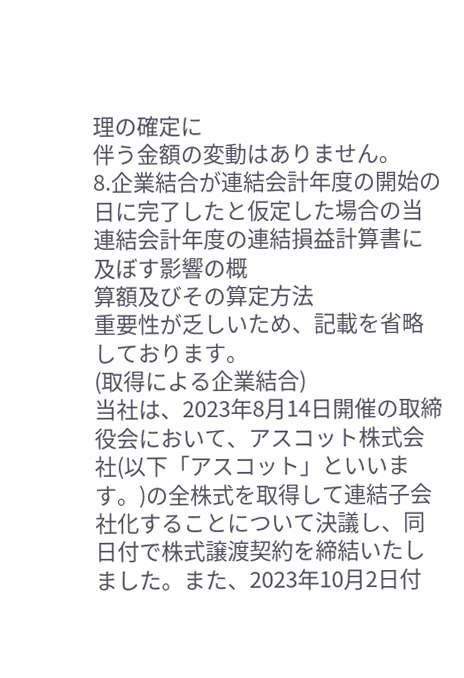理の確定に
伴う金額の変動はありません。
8.企業結合が連結会計年度の開始の日に完了したと仮定した場合の当連結会計年度の連結損益計算書に及ぼす影響の概
算額及びその算定方法
重要性が乏しいため、記載を省略しております。
(取得による企業結合)
当社は、2023年8月14日開催の取締役会において、アスコット株式会社(以下「アスコット」といいます。)の全株式を取得して連結子会社化することについて決議し、同日付で株式譲渡契約を締結いたしました。また、2023年10月2日付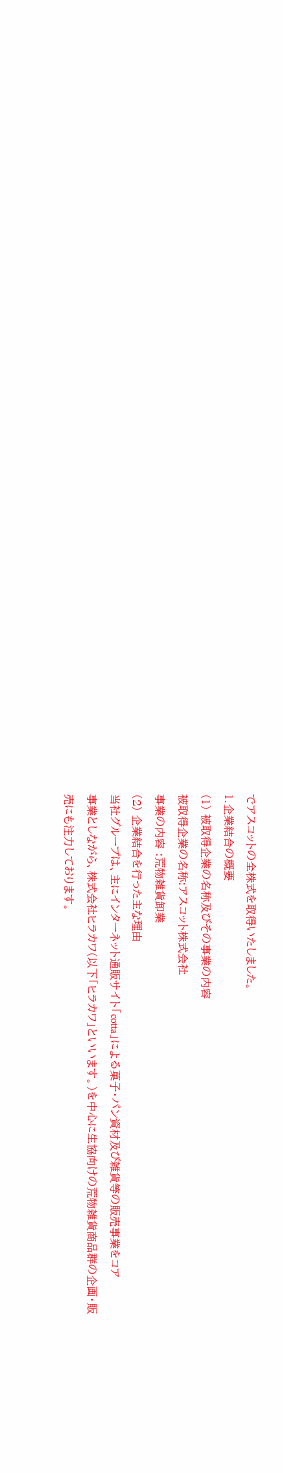でアスコットの全株式を取得いたしました。
1.企業結合の概要
(1) 被取得企業の名称及びその事業の内容
被取得企業の名称:アスコット株式会社
事業の内容 :荒物雑貨卸業
(2) 企業結合を行った主な理由
当社グループは、主にインターネット通販サイト「cotta」による菓子・パン資材及び雑貨等の販売事業をコア
事業としながら、株式会社ヒラカワ(以下「ヒラカワ」といいます。)を中心に生協向けの荒物雑貨商品群の企画・販
売にも注力しております。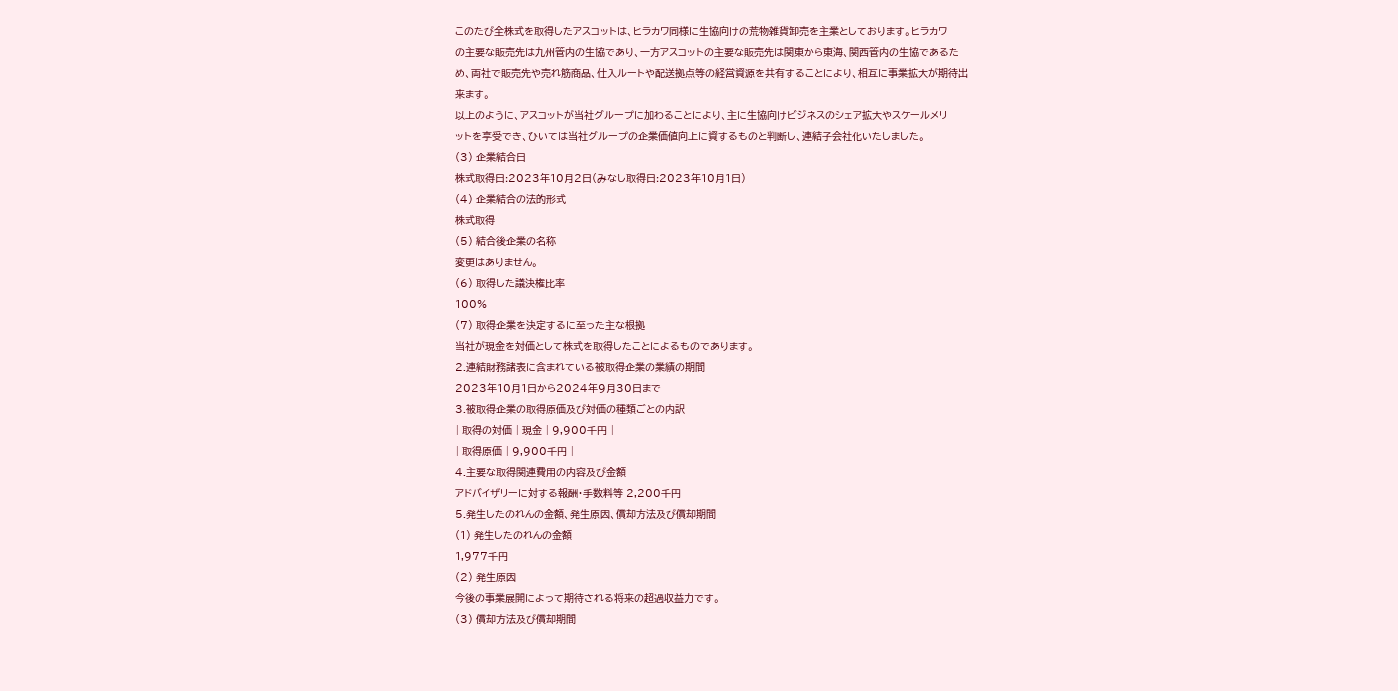このたび全株式を取得したアスコットは、ヒラカワ同様に生協向けの荒物雑貨卸売を主業としております。ヒラカワ
の主要な販売先は九州管内の生協であり、一方アスコットの主要な販売先は関東から東海、関西管内の生協であるた
め、両社で販売先や売れ筋商品、仕入ルートや配送拠点等の経営資源を共有することにより、相互に事業拡大が期待出
来ます。
以上のように、アスコットが当社グループに加わることにより、主に生協向けビジネスのシェア拡大やスケールメリ
ットを享受でき、ひいては当社グループの企業価値向上に資するものと判断し、連結子会社化いたしました。
(3) 企業結合日
株式取得日:2023年10月2日(みなし取得日:2023年10月1日)
(4) 企業結合の法的形式
株式取得
(5) 結合後企業の名称
変更はありません。
(6) 取得した議決権比率
100%
(7) 取得企業を決定するに至った主な根拠
当社が現金を対価として株式を取得したことによるものであります。
2.連結財務諸表に含まれている被取得企業の業績の期間
2023年10月1日から2024年9月30日まで
3.被取得企業の取得原価及び対価の種類ごとの内訳
| 取得の対価 | 現金 | 9,900千円 |
| 取得原価 | 9,900千円 |
4.主要な取得関連費用の内容及び金額
アドバイザリーに対する報酬・手数料等 2,200千円
5.発生したのれんの金額、発生原因、償却方法及び償却期間
(1) 発生したのれんの金額
1,977千円
(2) 発生原因
今後の事業展開によって期待される将来の超過収益力です。
(3) 償却方法及び償却期間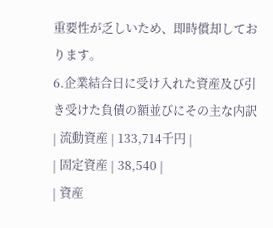重要性が乏しいため、即時償却しております。
6.企業結合日に受け入れた資産及び引き受けた負債の額並びにその主な内訳
| 流動資産 | 133,714千円 |
| 固定資産 | 38,540 |
| 資産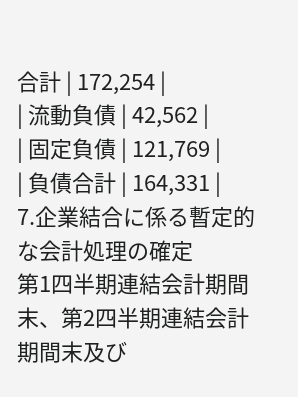合計 | 172,254 |
| 流動負債 | 42,562 |
| 固定負債 | 121,769 |
| 負債合計 | 164,331 |
7.企業結合に係る暫定的な会計処理の確定
第1四半期連結会計期間末、第2四半期連結会計期間末及び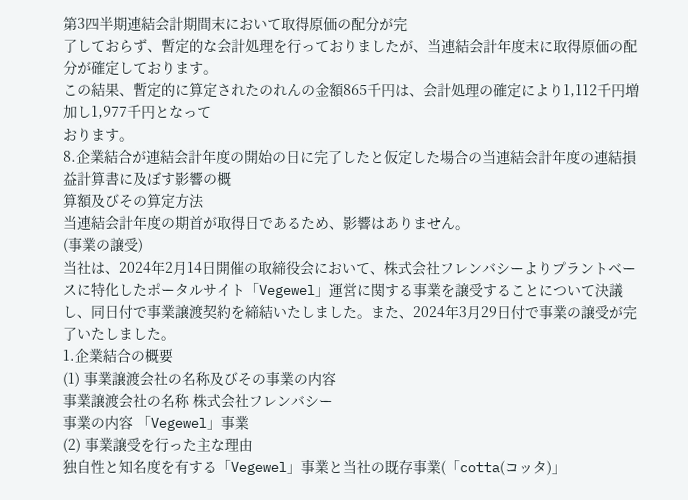第3四半期連結会計期間末において取得原価の配分が完
了しておらず、暫定的な会計処理を行っておりましたが、当連結会計年度末に取得原価の配分が確定しております。
この結果、暫定的に算定されたのれんの金額865千円は、会計処理の確定により1,112千円増加し1,977千円となって
おります。
8.企業結合が連結会計年度の開始の日に完了したと仮定した場合の当連結会計年度の連結損益計算書に及ぼす影響の概
算額及びその算定方法
当連結会計年度の期首が取得日であるため、影響はありません。
(事業の譲受)
当社は、2024年2月14日開催の取締役会において、株式会社フレンバシーよりプラントベースに特化したポータルサイト「Vegewel」運営に関する事業を譲受することについて決議し、同日付で事業譲渡契約を締結いたしました。また、2024年3月29日付で事業の譲受が完了いたしました。
1.企業結合の概要
(1) 事業譲渡会社の名称及びその事業の内容
事業譲渡会社の名称 株式会社フレンバシー
事業の内容 「Vegewel」事業
(2) 事業譲受を行った主な理由
独自性と知名度を有する「Vegewel」事業と当社の既存事業(「cotta(コッタ)」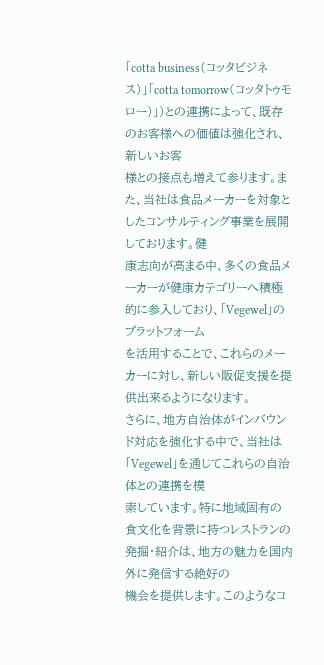「cotta business(コッタビジネ
ス)」「cotta tomorrow(コッタトゥモロー)」)との連携によって、既存のお客様への価値は強化され、新しいお客
様との接点も増えて参ります。また、当社は食品メーカーを対象としたコンサルティング事業を展開しております。健
康志向が高まる中、多くの食品メーカーが健康カテゴリーへ積極的に参入しており、「Vegewel」のプラットフォーム
を活用することで、これらのメーカーに対し、新しい販促支援を提供出来るようになります。
さらに、地方自治体がインバウンド対応を強化する中で、当社は「Vegewel」を通じてこれらの自治体との連携を模
索しています。特に地域固有の食文化を背景に持つレストランの発掘・紹介は、地方の魅力を国内外に発信する絶好の
機会を提供します。このようなコ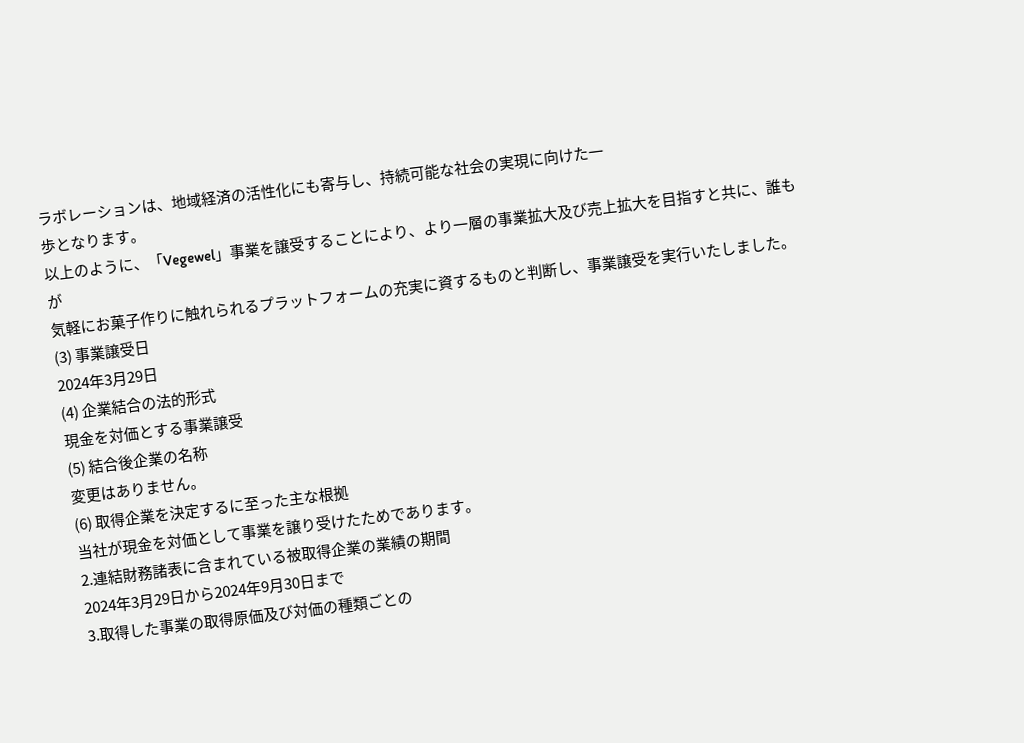ラボレーションは、地域経済の活性化にも寄与し、持続可能な社会の実現に向けた一
歩となります。
以上のように、「Vegewel」事業を譲受することにより、より一層の事業拡大及び売上拡大を目指すと共に、誰もが
気軽にお菓子作りに触れられるプラットフォームの充実に資するものと判断し、事業譲受を実行いたしました。
(3) 事業譲受日
2024年3月29日
(4) 企業結合の法的形式
現金を対価とする事業譲受
(5) 結合後企業の名称
変更はありません。
(6) 取得企業を決定するに至った主な根拠
当社が現金を対価として事業を譲り受けたためであります。
2.連結財務諸表に含まれている被取得企業の業績の期間
2024年3月29日から2024年9月30日まで
3.取得した事業の取得原価及び対価の種類ごとの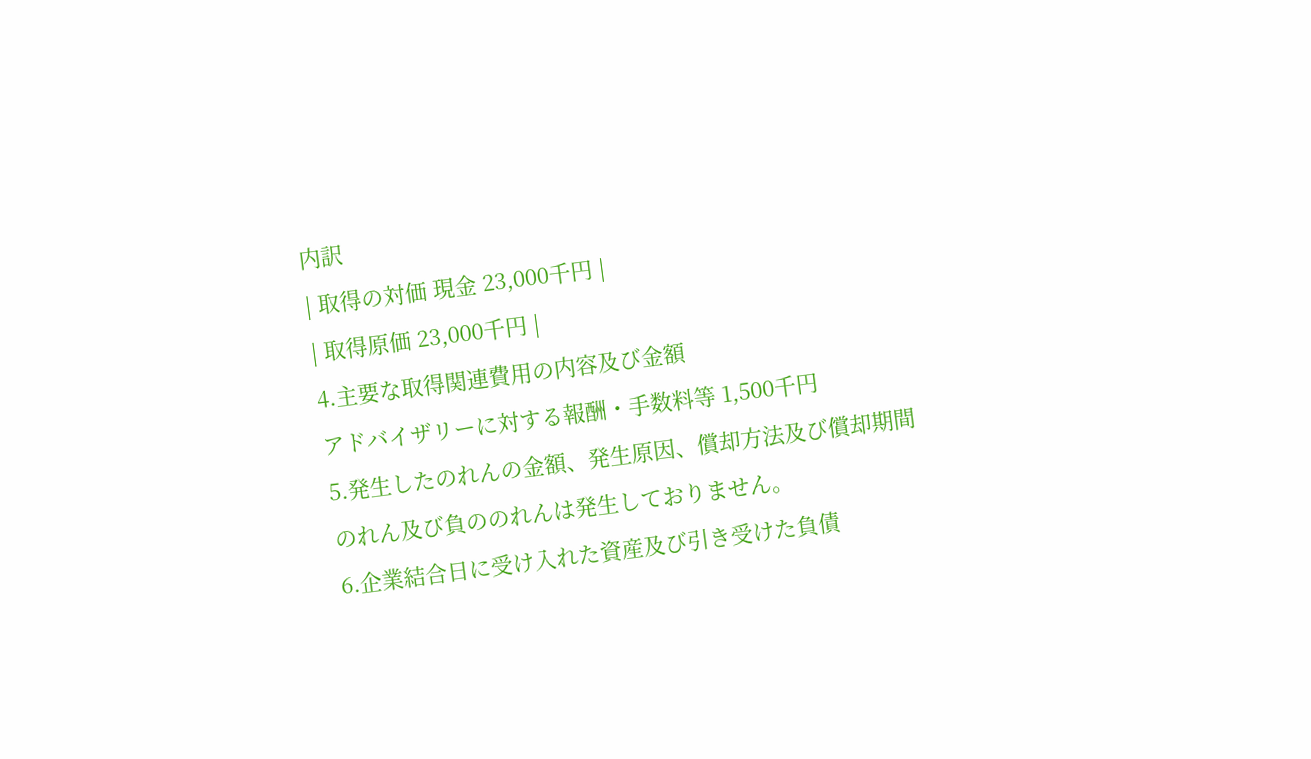内訳
| 取得の対価 現金 23,000千円 |
| 取得原価 23,000千円 |
4.主要な取得関連費用の内容及び金額
アドバイザリーに対する報酬・手数料等 1,500千円
5.発生したのれんの金額、発生原因、償却方法及び償却期間
のれん及び負ののれんは発生しておりません。
6.企業結合日に受け入れた資産及び引き受けた負債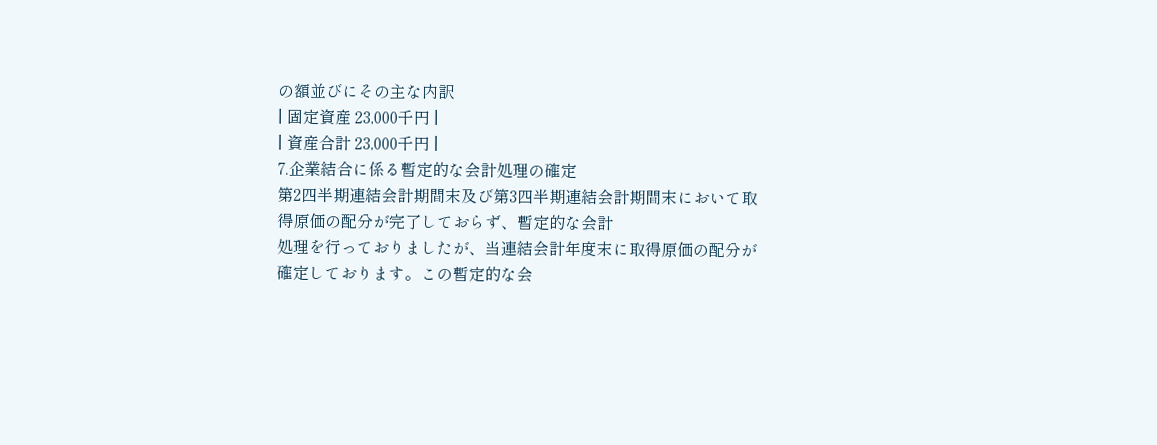の額並びにその主な内訳
| 固定資産 23,000千円 |
| 資産合計 23,000千円 |
7.企業結合に係る暫定的な会計処理の確定
第2四半期連結会計期間末及び第3四半期連結会計期間末において取得原価の配分が完了しておらず、暫定的な会計
処理を行っておりましたが、当連結会計年度末に取得原価の配分が確定しております。この暫定的な会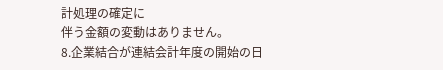計処理の確定に
伴う金額の変動はありません。
8.企業結合が連結会計年度の開始の日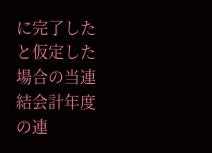に完了したと仮定した場合の当連結会計年度の連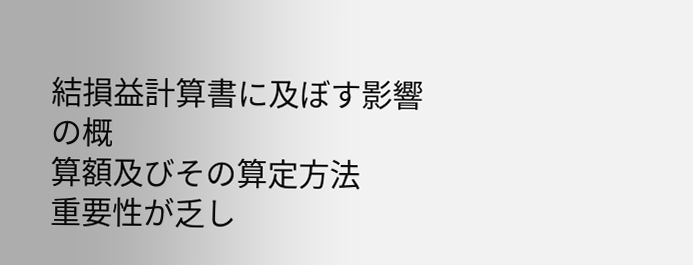結損益計算書に及ぼす影響の概
算額及びその算定方法
重要性が乏し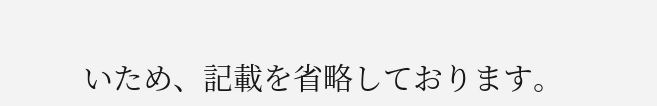いため、記載を省略しております。